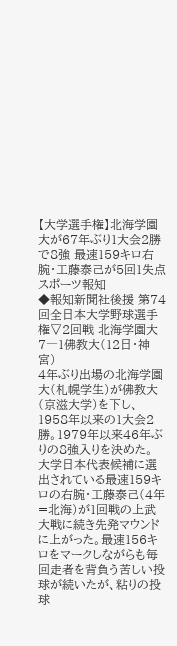【大学選手権】北海学園大が67年ぶり1大会2勝で8強 最速159キロ右腕・工藤泰己が5回1失点
スポーツ報知
◆報知新聞社後援 第74回全日本大学野球選手権▽2回戦 北海学園大7―1佛教大(12日・神宮)
4年ぶり出場の北海学園大(札幌学生)が佛教大(京滋大学)を下し、1958年以来の1大会2勝。1979年以来46年ぶりの8強入りを決めた。
大学日本代表候補に選出されている最速159キロの右腕・工藤泰己(4年=北海)が1回戦の上武大戦に続き先発マウンドに上がった。最速156キロをマークしながらも毎回走者を背負う苦しい投球が続いたが、粘りの投球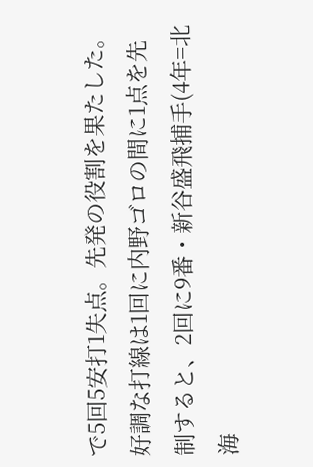で5回5安打1失点。先発の役割を果たした。
好調な打線は1回に内野ゴロの間に1点を先制すると、2回に9番・新谷盛飛捕手(4年=北海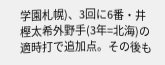学園札幌)、3回に6番・井樫太希外野手(3年=北海)の適時打で追加点。その後も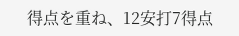得点を重ね、12安打7得点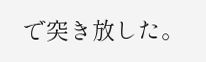で突き放した。